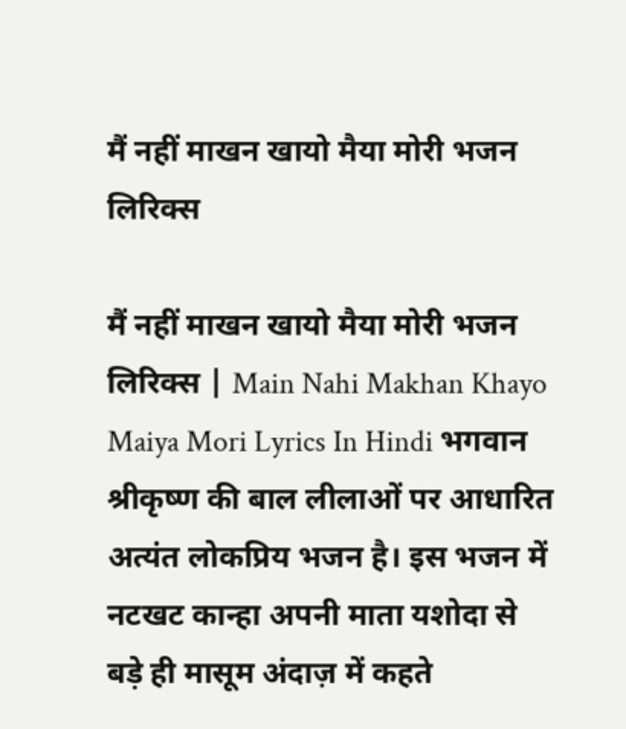मैं नहीं माखन खायो मैया मोरी भजन लिरिक्स

मैं नहीं माखन खायो मैया मोरी भजन लिरिक्स | Main Nahi Makhan Khayo Maiya Mori Lyrics In Hindi भगवान श्रीकृष्ण की बाल लीलाओं पर आधारित अत्यंत लोकप्रिय भजन है। इस भजन में नटखट कान्हा अपनी माता यशोदा से बड़े ही मासूम अंदाज़ में कहते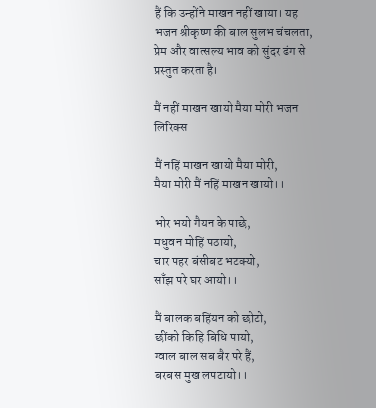हैं कि उन्होंने माखन नहीं खाया। यह भजन श्रीकृष्ण की बाल सुलभ चंचलता, प्रेम और वात्सल्य भाव को सुंदर ढंग से प्रस्तुत करता है।

मैं नहीं माखन खायो मैया मोरी भजन लिरिक्स

मैं नहिं माखन खायो मैया मोरी,
मैया मोरी मैं नहिं माखन खायो।।

भोर भयो गैयन के पाछे,
मधुवन मोहिं पठायो,
चार पहर बंसीबट भटक्यो,
साँझ परे घर आयो।।

मैं बालक बहिंयन को छोटो,
छींको किहि बिधि पायो,
ग्वाल बाल सब बैर परे हैं,
बरबस मुख लपटायो।।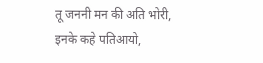तू जननी मन की अति भोरी,
इनके कहे पतिआयो,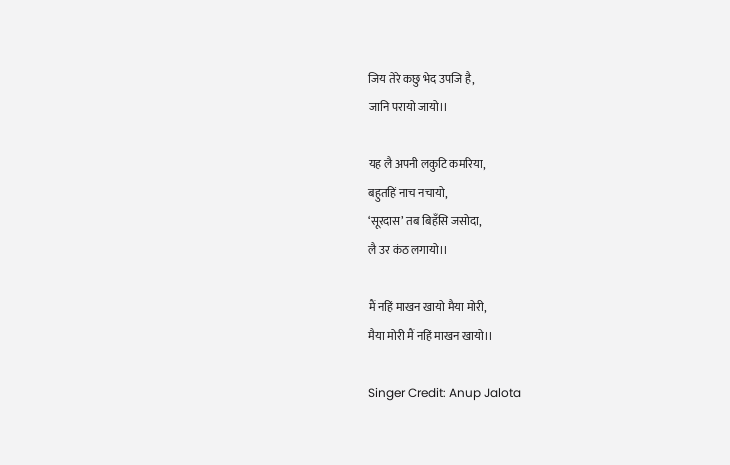जिय तेरे कछु भेद उपजि है,
जानि परायो जायो।।

यह लै अपनी लकुटि कमरिया,
बहुतहिं नाच नचायो,
‘सूरदास’ तब बिहँसि जसोदा,
लै उर कंठ लगायो।।

मैं नहिं माखन खायो मैया मोरी,
मैया मोरी मैं नहिं माखन खायो।।

Singer Credit: Anup Jalota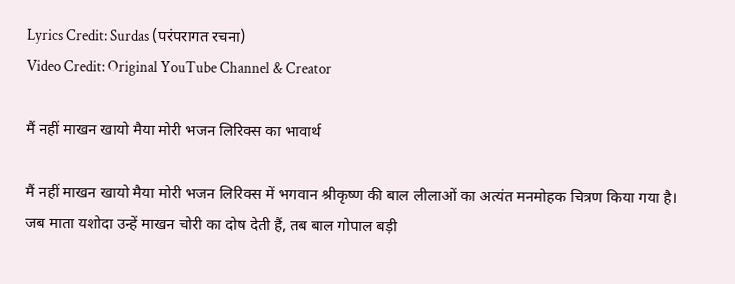Lyrics Credit: Surdas (परंपरागत रचना)
Video Credit: Original YouTube Channel & Creator

मैं नहीं माखन खायो मैया मोरी भजन लिरिक्स का भावार्थ

मैं नहीं माखन खायो मैया मोरी भजन लिरिक्स में भगवान श्रीकृष्ण की बाल लीलाओं का अत्यंत मनमोहक चित्रण किया गया है। जब माता यशोदा उन्हें माखन चोरी का दोष देती हैं, तब बाल गोपाल बड़ी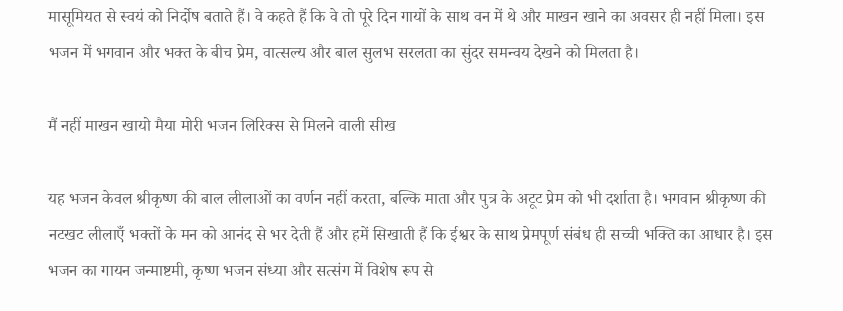मासूमियत से स्वयं को निर्दोष बताते हैं। वे कहते हैं कि वे तो पूरे दिन गायों के साथ वन में थे और माखन खाने का अवसर ही नहीं मिला। इस भजन में भगवान और भक्त के बीच प्रेम, वात्सल्य और बाल सुलभ सरलता का सुंदर समन्वय देखने को मिलता है।

मैं नहीं माखन खायो मैया मोरी भजन लिरिक्स से मिलने वाली सीख

यह भजन केवल श्रीकृष्ण की बाल लीलाओं का वर्णन नहीं करता, बल्कि माता और पुत्र के अटूट प्रेम को भी दर्शाता है। भगवान श्रीकृष्ण की नटखट लीलाएँ भक्तों के मन को आनंद से भर देती हैं और हमें सिखाती हैं कि ईश्वर के साथ प्रेमपूर्ण संबंध ही सच्ची भक्ति का आधार है। इस भजन का गायन जन्माष्टमी, कृष्ण भजन संध्या और सत्संग में विशेष रूप से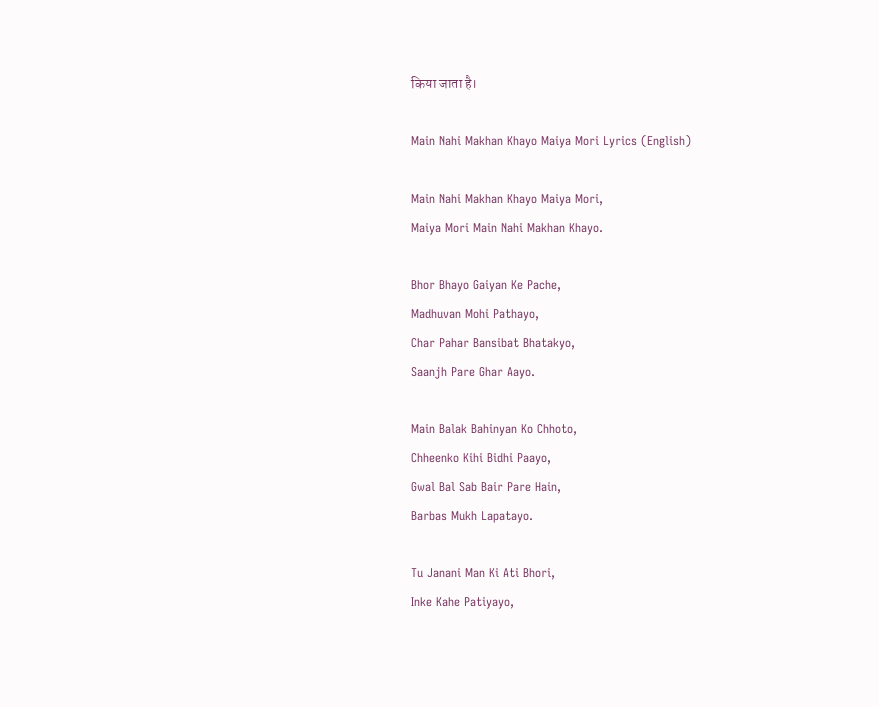किया जाता है।

Main Nahi Makhan Khayo Maiya Mori Lyrics (English)

Main Nahi Makhan Khayo Maiya Mori,
Maiya Mori Main Nahi Makhan Khayo.

Bhor Bhayo Gaiyan Ke Pache,
Madhuvan Mohi Pathayo,
Char Pahar Bansibat Bhatakyo,
Saanjh Pare Ghar Aayo.

Main Balak Bahinyan Ko Chhoto,
Chheenko Kihi Bidhi Paayo,
Gwal Bal Sab Bair Pare Hain,
Barbas Mukh Lapatayo.

Tu Janani Man Ki Ati Bhori,
Inke Kahe Patiyayo,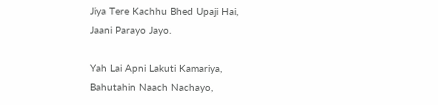Jiya Tere Kachhu Bhed Upaji Hai,
Jaani Parayo Jayo.

Yah Lai Apni Lakuti Kamariya,
Bahutahin Naach Nachayo,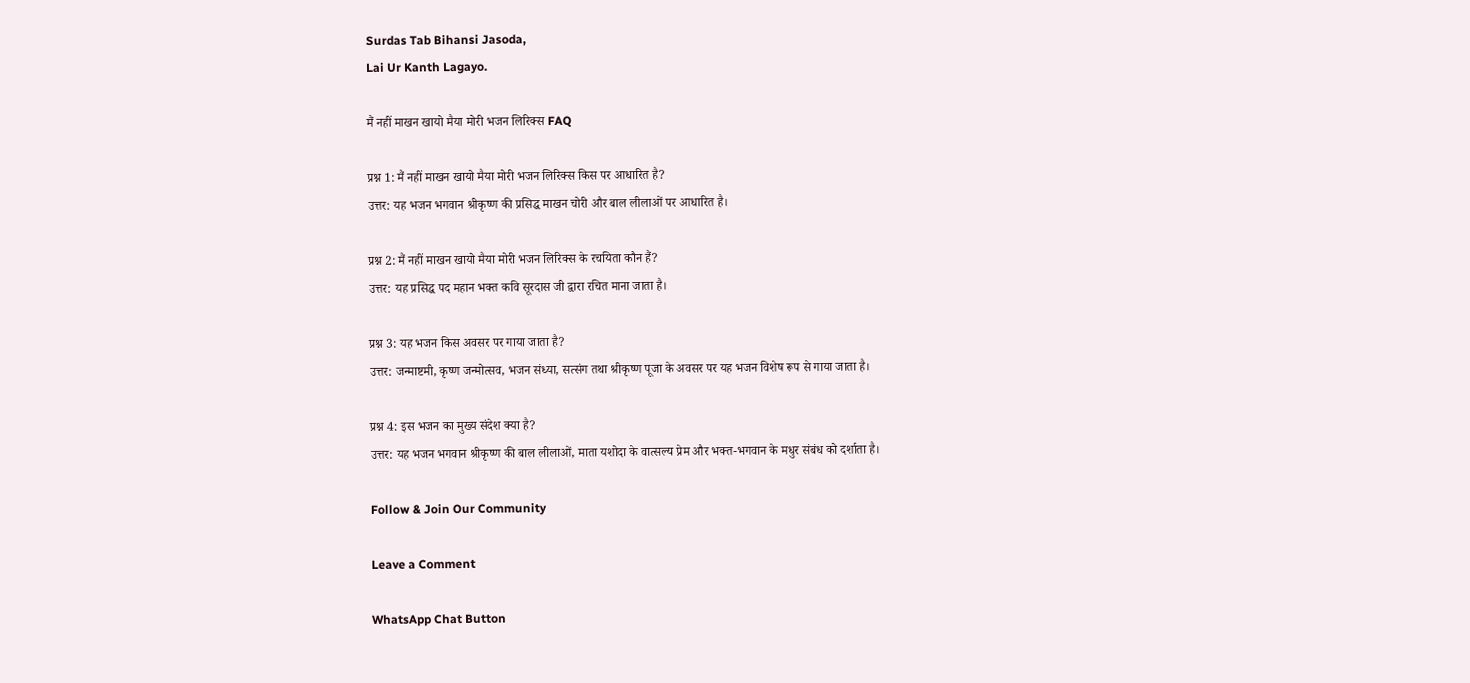Surdas Tab Bihansi Jasoda,
Lai Ur Kanth Lagayo.

मैं नहीं माखन खायो मैया मोरी भजन लिरिक्स FAQ

प्रश्न 1: मैं नहीं माखन खायो मैया मोरी भजन लिरिक्स किस पर आधारित है?
उत्तर: यह भजन भगवान श्रीकृष्ण की प्रसिद्ध माखन चोरी और बाल लीलाओं पर आधारित है।

प्रश्न 2: मैं नहीं माखन खायो मैया मोरी भजन लिरिक्स के रचयिता कौन हैं?
उत्तर: यह प्रसिद्ध पद महान भक्त कवि सूरदास जी द्वारा रचित माना जाता है।

प्रश्न 3: यह भजन किस अवसर पर गाया जाता है?
उत्तर: जन्माष्टमी, कृष्ण जन्मोत्सव, भजन संध्या, सत्संग तथा श्रीकृष्ण पूजा के अवसर पर यह भजन विशेष रूप से गाया जाता है।

प्रश्न 4: इस भजन का मुख्य संदेश क्या है?
उत्तर: यह भजन भगवान श्रीकृष्ण की बाल लीलाओं, माता यशोदा के वात्सल्य प्रेम और भक्त-भगवान के मधुर संबंध को दर्शाता है।

Follow & Join Our Community

Leave a Comment

WhatsApp Chat Button